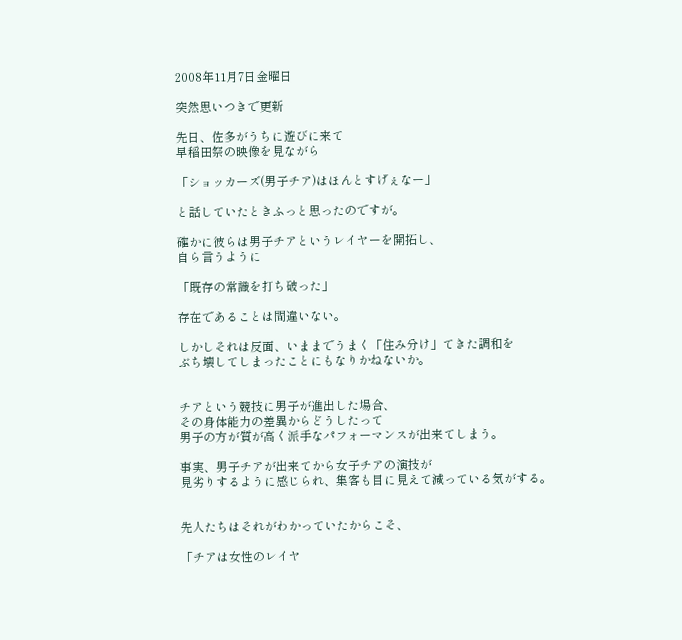2008年11月7日金曜日

突然思いつきで更新

先日、佐多がうちに遊びに来て
早稲田祭の映像を見ながら

「ショッカーズ(男子チア)はほんとすげぇなー」

と話していたときふっと思ったのですが。

確かに彼らは男子チアというレイヤーを開拓し、
自ら言うように

「既存の常識を打ち破った」

存在であることは間違いない。

しかしそれは反面、いままでうまく「住み分け」てきた調和を
ぶち壊してしまったことにもなりかねないか。


チアという競技に男子が進出した場合、
その身体能力の差異からどうしたって
男子の方が質が高く派手なパフォーマンスが出来てしまう。

事実、男子チアが出来てから女子チアの演技が
見劣りするように感じられ、集客も目に見えて減っている気がする。


先人たちはそれがわかっていたからこそ、

「チアは女性のレイヤ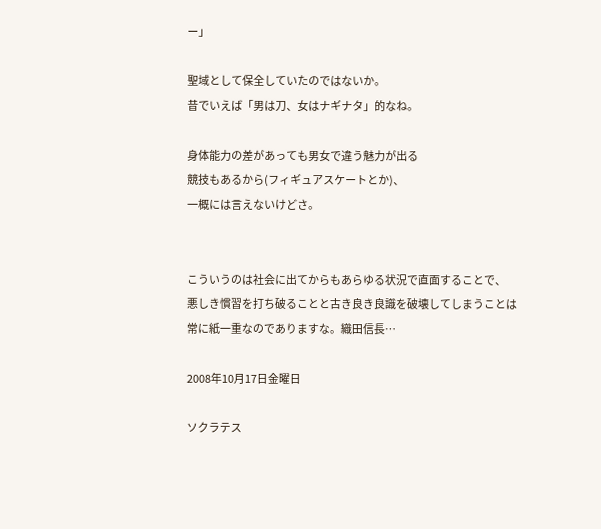ー」

聖域として保全していたのではないか。
昔でいえば「男は刀、女はナギナタ」的なね。

身体能力の差があっても男女で違う魅力が出る
競技もあるから(フィギュアスケートとか)、
一概には言えないけどさ。


こういうのは社会に出てからもあらゆる状況で直面することで、
悪しき慣習を打ち破ることと古き良き良識を破壊してしまうことは
常に紙一重なのでありますな。織田信長…

2008年10月17日金曜日

ソクラテス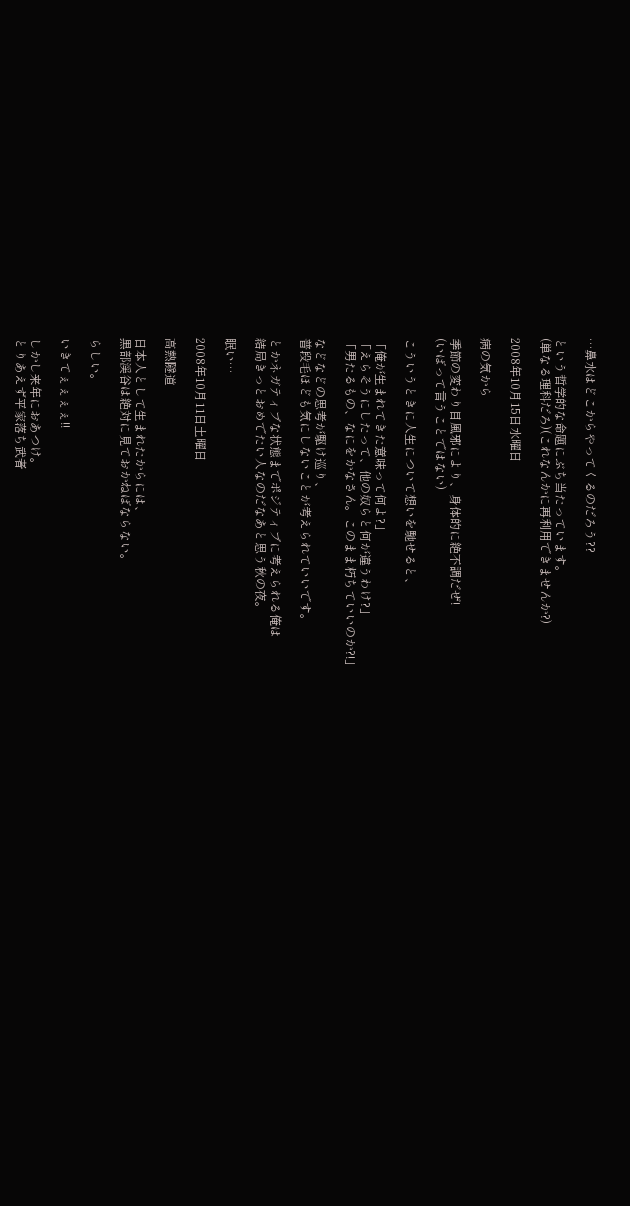…鼻水はどこからやってくるのだろう??

という哲学的な命題にぶち当たっています。
(単なる理科だろ)(これなんかに再利用できませんか?)

2008年10月15日水曜日

病の気から

季節の変わり目風邪により、身体的に絶不調だぜ!
(いばって言うことではない)

こういうときに人生について想いを馳せると、

「俺が生まれてきた意味って何よ?」
「えらそうにしたって、他の奴らと何が違うわけ?」
「男たるもの、なにをかなさん。このまま朽ちていいのか?!」

などなどの思考が駆け巡り、
普段毛ほども気にしないことが考えられていいです。

とかネガティブな状態までポジティブに考えられる俺は
結局きっとおめでたい人なのだなあと思う秋の夜。

眠い…

2008年10月11日土曜日

高熱隧道

日本人として生まれたからには、
黒部渓谷は絶対に見ておかねばならない。

らしい。

いきてぇぇぇぇ!!

しかし来年におあつけ。
とりあえず平家落ち武者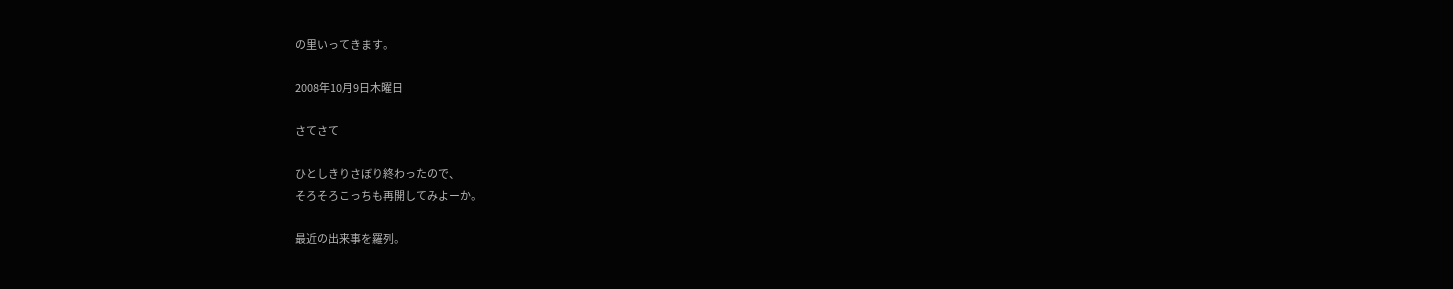の里いってきます。

2008年10月9日木曜日

さてさて

ひとしきりさぼり終わったので、
そろそろこっちも再開してみよーか。

最近の出来事を羅列。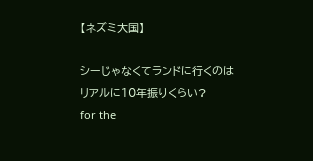【ネズミ大国】

シーじゃなくてランドに行くのは
リアルに10年振りくらい?
for the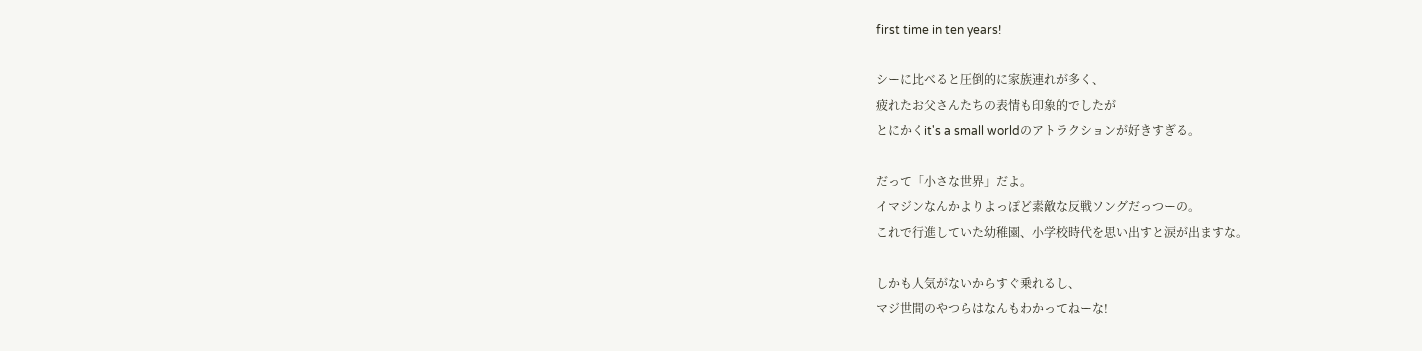first time in ten years!

シーに比べると圧倒的に家族連れが多く、
疲れたお父さんたちの表情も印象的でしたが
とにかくit's a small worldのアトラクションが好きすぎる。

だって「小さな世界」だよ。
イマジンなんかよりよっぽど素敵な反戦ソングだっつーの。
これで行進していた幼稚園、小学校時代を思い出すと涙が出ますな。

しかも人気がないからすぐ乗れるし、
マジ世間のやつらはなんもわかってねーな!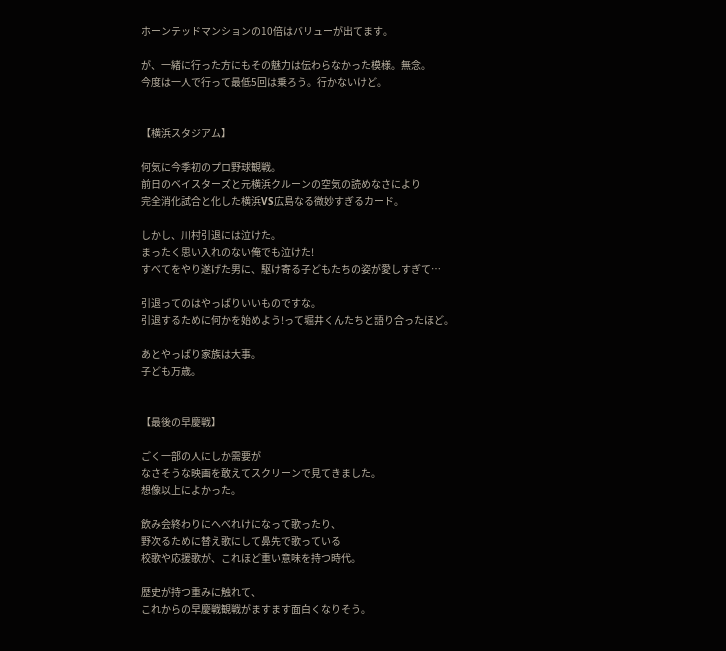ホーンテッドマンションの10倍はバリューが出てます。

が、一緒に行った方にもその魅力は伝わらなかった模様。無念。
今度は一人で行って最低5回は乗ろう。行かないけど。


【横浜スタジアム】

何気に今季初のプロ野球観戦。
前日のベイスターズと元横浜クルーンの空気の読めなさにより
完全消化試合と化した横浜VS広島なる微妙すぎるカード。

しかし、川村引退には泣けた。
まったく思い入れのない俺でも泣けた!
すべてをやり遂げた男に、駆け寄る子どもたちの姿が愛しすぎて…

引退ってのはやっぱりいいものですな。
引退するために何かを始めよう!って堀井くんたちと語り合ったほど。

あとやっぱり家族は大事。
子ども万歳。


【最後の早慶戦】

ごく一部の人にしか需要が
なさそうな映画を敢えてスクリーンで見てきました。
想像以上によかった。

飲み会終わりにへべれけになって歌ったり、
野次るために替え歌にして鼻先で歌っている
校歌や応援歌が、これほど重い意味を持つ時代。

歴史が持つ重みに触れて、
これからの早慶戦観戦がますます面白くなりそう。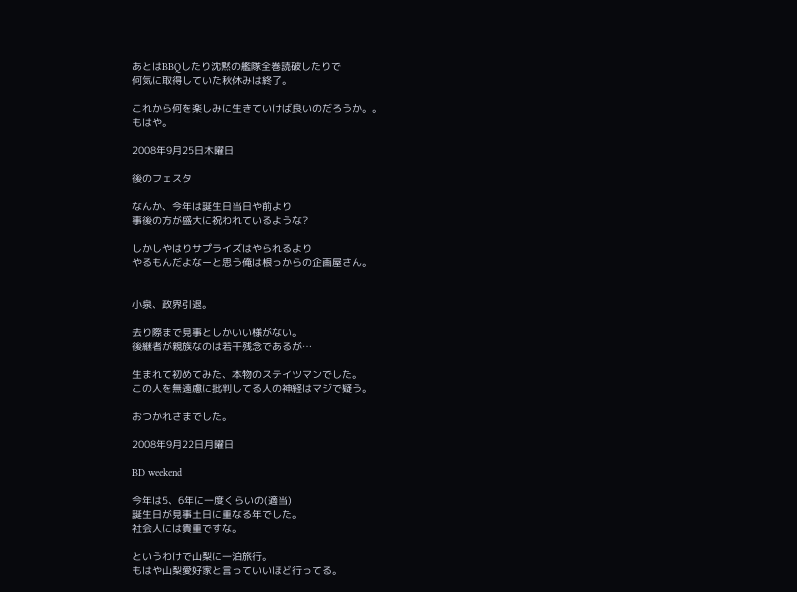あとはBBQしたり沈黙の艦隊全巻読破したりで
何気に取得していた秋休みは終了。

これから何を楽しみに生きていけば良いのだろうか。。
もはや。

2008年9月25日木曜日

後のフェスタ

なんか、今年は誕生日当日や前より
事後の方が盛大に祝われているような?

しかしやはりサプライズはやられるより
やるもんだよなーと思う俺は根っからの企画屋さん。


小泉、政界引退。

去り際まで見事としかいい様がない。
後継者が親族なのは若干残念であるが…

生まれて初めてみた、本物のステイツマンでした。
この人を無遠慮に批判してる人の神経はマジで疑う。

おつかれさまでした。

2008年9月22日月曜日

BD weekend

今年は5、6年に一度くらいの(適当)
誕生日が見事土日に重なる年でした。
社会人には貴重ですな。

というわけで山梨に一泊旅行。
もはや山梨愛好家と言っていいほど行ってる。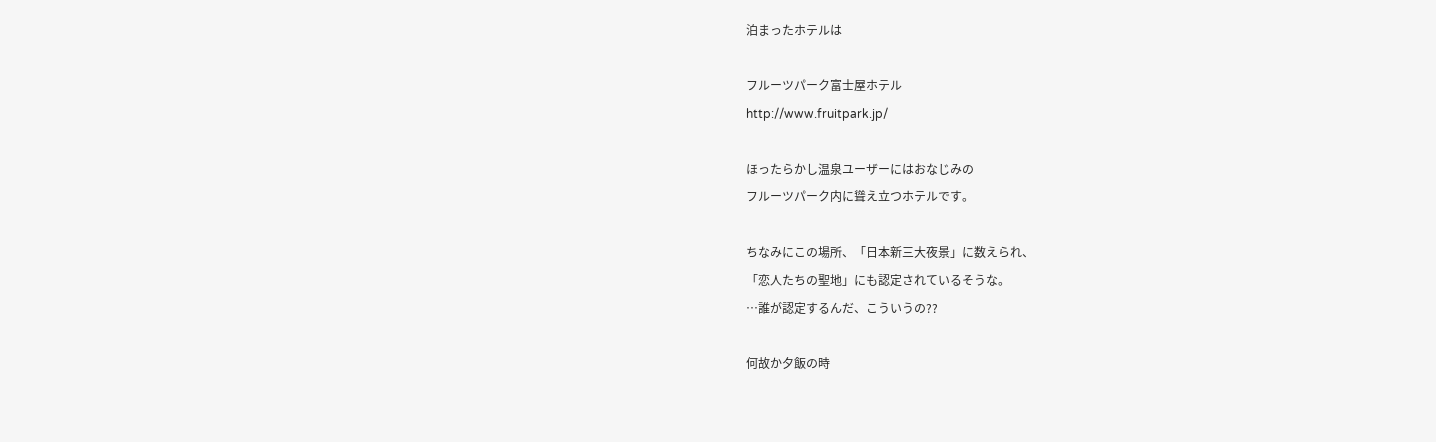泊まったホテルは

フルーツパーク富士屋ホテル
http://www.fruitpark.jp/

ほったらかし温泉ユーザーにはおなじみの
フルーツパーク内に聳え立つホテルです。

ちなみにこの場所、「日本新三大夜景」に数えられ、
「恋人たちの聖地」にも認定されているそうな。
…誰が認定するんだ、こういうの??

何故か夕飯の時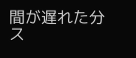間が遅れた分
ス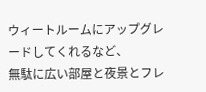ウィートルームにアップグレードしてくれるなど、
無駄に広い部屋と夜景とフレ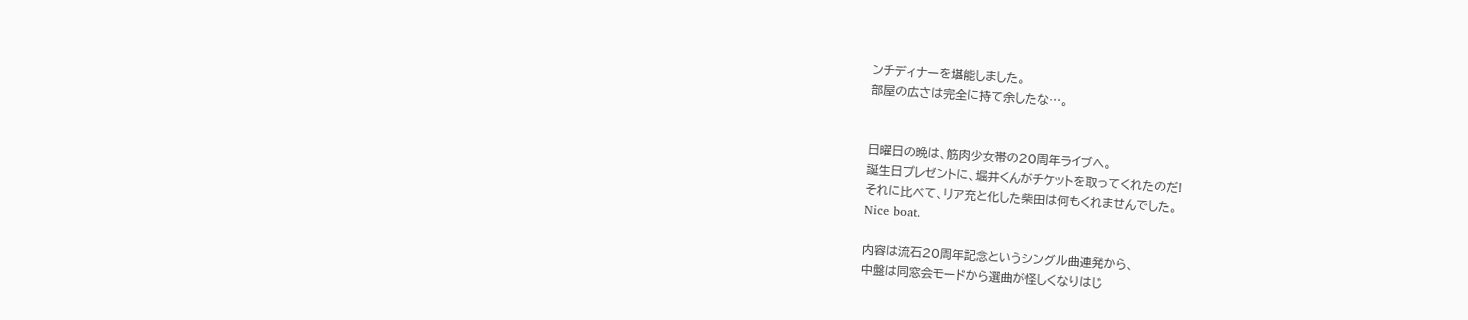ンチディナーを堪能しました。
部屋の広さは完全に持て余したな…。


日曜日の晩は、筋肉少女帯の20周年ライブへ。
誕生日プレゼントに、堀井くんがチケットを取ってくれたのだ!
それに比べて、リア充と化した柴田は何もくれませんでした。
Nice boat.

内容は流石20周年記念というシングル曲連発から、
中盤は同窓会モードから選曲が怪しくなりはじ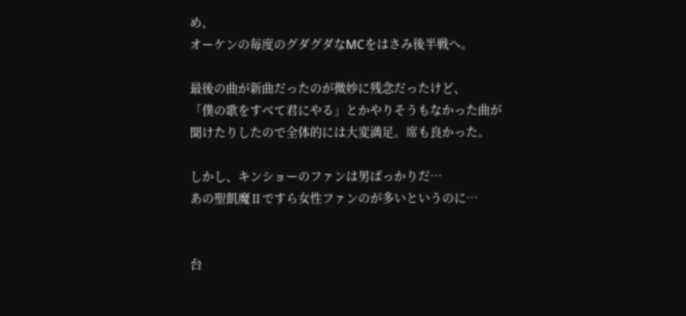め、
オーケンの毎度のグダグダなMCをはさみ後半戦へ。

最後の曲が新曲だったのが微妙に残念だったけど、
「僕の歌をすべて君にやる」とかやりそうもなかった曲が
聞けたりしたので全体的には大変満足。席も良かった。

しかし、キンショーのファンは男ばっかりだ…
あの聖飢魔Ⅱですら女性ファンのが多いというのに…


台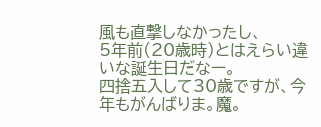風も直撃しなかったし、
5年前(20歳時)とはえらい違いな誕生日だなー。
四捨五入して30歳ですが、今年もがんばりま。魔。